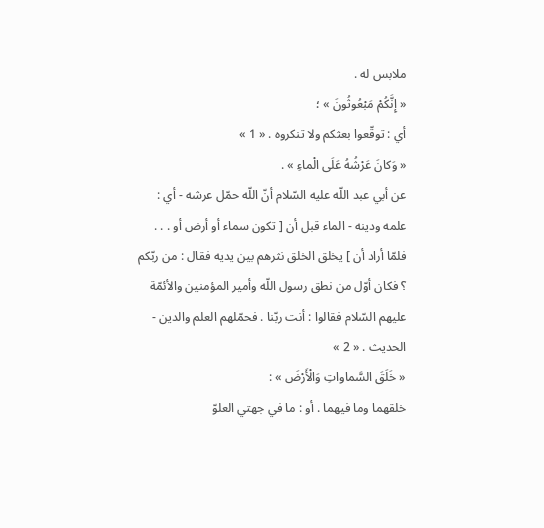ملابس له .
« إِنَّكُمْ مَبْعُوثُونَ » ؛
أي : توقّعوا بعثكم ولا تنكروه . « 1 »
« وَكانَ عَرْشُهُ عَلَى الْماءِ » .
عن أبي عبد اللّه عليه السّلام أنّ اللّه حمّل عرشه - أي : علمه ودينه - الماء قبل أن [ تكون سماء أو أرض أو . . . فلمّا أراد أن ] يخلق الخلق نثرهم بين يديه فقال : من ربّكم ؟ فكان أوّل من نطق رسول اللّه وأمير المؤمنين والأئمّة عليهم السّلام فقالوا : أنت ربّنا . فحمّلهم العلم والدين - الحديث . « 2 »
« خَلَقَ السَّماواتِ وَالْأَرْضَ » :
خلقهما وما فيهما . أو : ما في جهتي العلوّ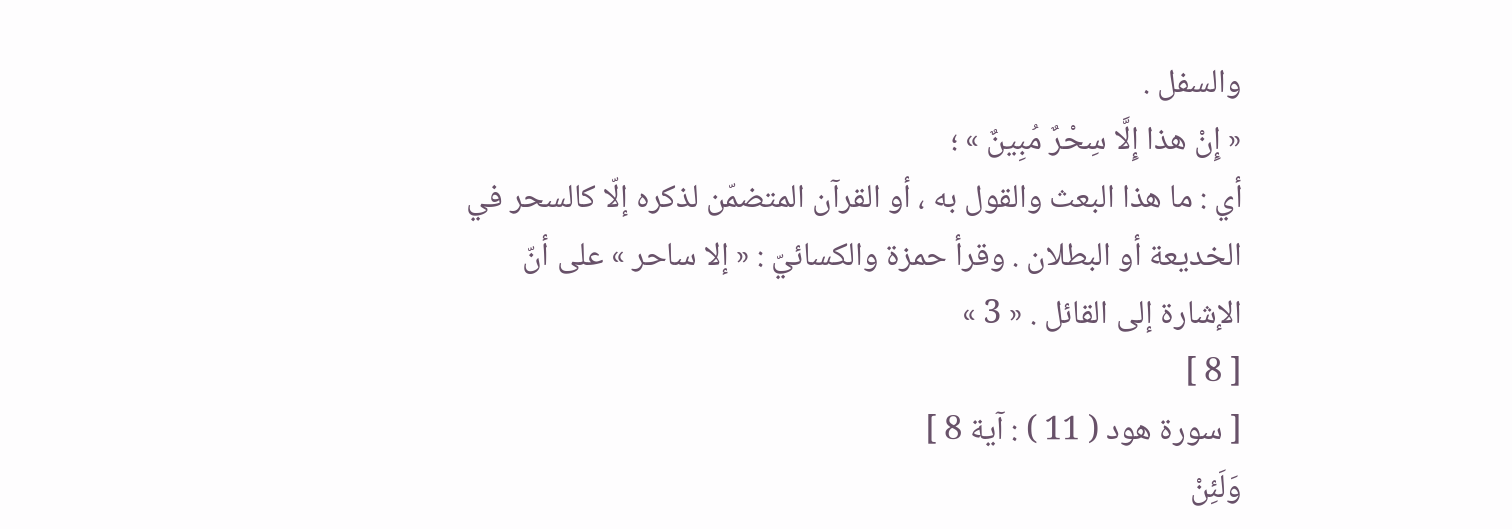والسفل .
« إِنْ هذا إِلَّا سِحْرٌ مُبِينٌ » ؛
أي : ما هذا البعث والقول به ، أو القرآن المتضمّن لذكره إلّا كالسحر في الخديعة أو البطلان . وقرأ حمزة والكسائيّ : « إلا ساحر » على أنّ الإشارة إلى القائل . « 3 »
[ 8 ]
[ سورة هود ( 11 ) : آية 8 ]
وَلَئِنْ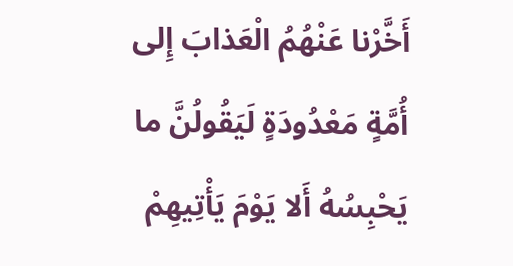أَخَّرْنا عَنْهُمُ الْعَذابَ إِلى أُمَّةٍ مَعْدُودَةٍ لَيَقُولُنَّ ما يَحْبِسُهُ أَلا يَوْمَ يَأْتِيهِمْ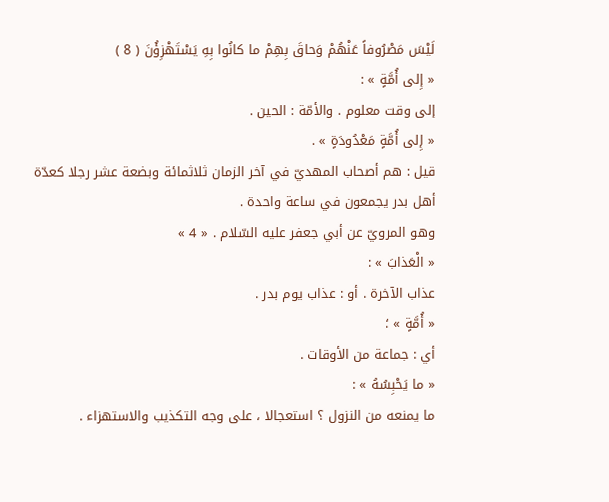لَيْسَ مَصْرُوفاً عَنْهُمْ وَحاقَ بِهِمْ ما كانُوا بِهِ يَسْتَهْزِؤُنَ ( 8 )
« إِلى أُمَّةٍ » :
إلى وقت معلوم . والأمّة : الحين .
« إِلى أُمَّةٍ مَعْدُودَةٍ » .
قيل : هم أصحاب المهديّ في آخر الزمان ثلاثمائة وبضعة عشر رجلا كعدّة أهل بدر يجمعون في ساعة واحدة .
وهو المرويّ عن أبي جعفر عليه السّلام . « 4 »
« الْعَذابَ » :
عذاب الآخرة . أو : عذاب يوم بدر .
« أُمَّةٍ » ؛
أي : جماعة من الأوقات .
« ما يَحْبِسُهُ » :
ما يمنعه من النزول ؟ استعجالا ، على وجه التكذيب والاستهزاء .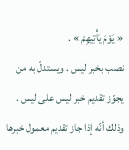« يَوْمَ يَأْتِيهِمْ » .
نصب بخبر ليس . ويستدلّ به من يجوّز تقديم خبر ليس على ليس . وذلك أنّه إذا جاز تقديم معمول خبرها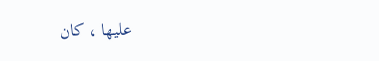عليها ، كان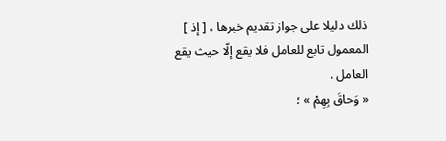ذلك دليلا على جواز تقديم خبرها ، [ إذ ] المعمول تابع للعامل فلا يقع إلّا حيث يقع العامل .
« وَحاقَ بِهِمْ » ؛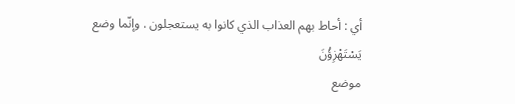أي : أحاط بهم العذاب الذي كانوا به يستعجلون . وإنّما وضع
يَسْتَهْزِؤُنَ
موضع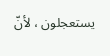يستعجلون ، لأنّ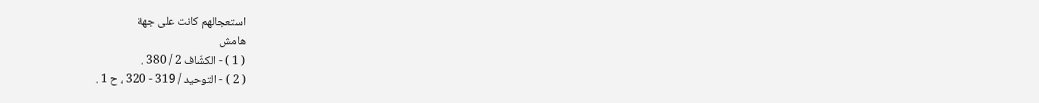استعجالهم كانت على جهة
هامش
( 1 ) - الكشّاف 2 / 380 .
( 2 ) - التوحيد / 319 - 320 ، ح 1 .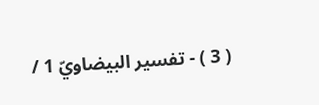( 3 ) - تفسير البيضاويّ 1 /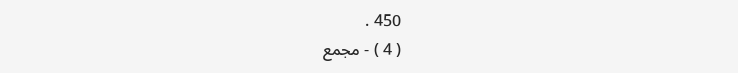450 .
( 4 ) - مجمع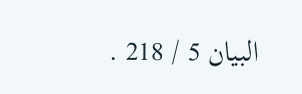البيان 5 / 218 .